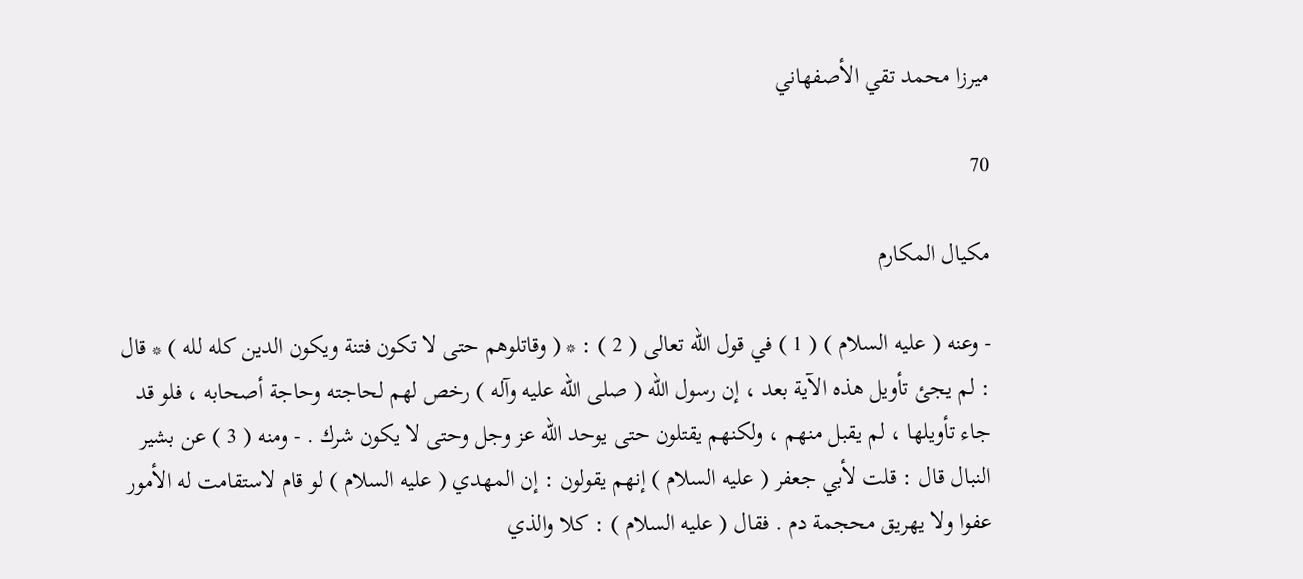ميرزا محمد تقي الأصفهاني

70

مكيال المكارم

- وعنه ( عليه السلام ) ( 1 ) في قول الله تعالى ( 2 ) : * ( وقاتلوهم حتى لا تكون فتنة ويكون الدين كله لله ) * قال : لم يجئ تأويل هذه الآية بعد ، إن رسول الله ( صلى الله عليه وآله ) رخص لهم لحاجته وحاجة أصحابه ، فلو قد جاء تأويلها ، لم يقبل منهم ، ولكنهم يقتلون حتى يوحد الله عز وجل وحتى لا يكون شرك . - ومنه ( 3 ) عن بشير النبال قال : قلت لأبي جعفر ( عليه السلام ) إنهم يقولون : إن المهدي ( عليه السلام ) لو قام لاستقامت له الأمور عفوا ولا يهريق محجمة دم . فقال ( عليه السلام ) : كلا والذي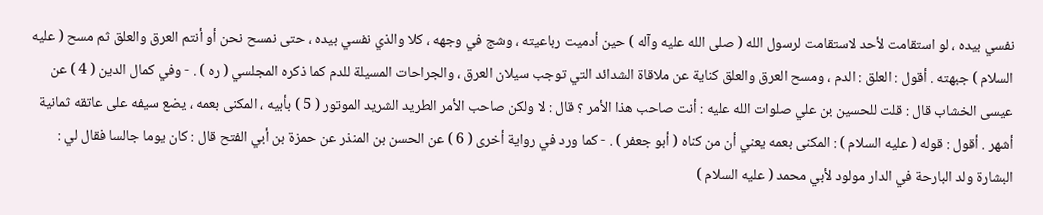نفسي بيده ، لو استقامت لأحد لاستقامت لرسول الله ( صلى الله عليه وآله ) حين أدميت رباعيته ، وشج في وجهه ، كلا والذي نفسي بيده ، حتى نمسح نحن أو أنتم العرق والعلق ثم مسح ( عليه السلام ) جبهته . أقول : العلق : الدم ، ومسح العرق والعلق كناية عن ملاقاة الشدائد التي توجب سيلان العرق ، والجراحات المسيلة للدم كما ذكره المجلسي ( ره ) . - وفي كمال الدين ( 4 ) عن عيسى الخشاب قال : قلت للحسين بن علي صلوات الله عليه : أنت صاحب هذا الأمر ؟ قال : لا ولكن صاحب الأمر الطريد الشريد الموتور ( 5 ) بأبيه ، المكنى بعمه ، يضع سيفه على عاتقه ثمانية أشهر . أقول : قوله ( عليه السلام ) : المكنى بعمه يعني أن من كناه ( أبو جعفر ) . - كما ورد في رواية أخرى ( 6 ) عن الحسن بن المنذر عن حمزة بن أبي الفتح قال : كان يوما جالسا فقال لي : البشارة ولد البارحة في الدار مولود لأبي محمد ( عليه السلام )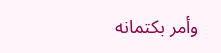وأمر بكتمانه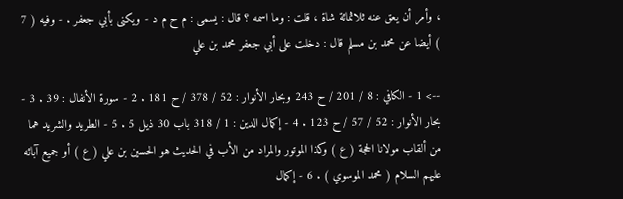، وأمر أن يعق عنه ثلاثمائة شاة ، قلت : وما اسمه ؟ قال : يسمى : م ح م د - ويكنى بأبي جعفر . - وفيه ( 7 ) أيضا عن محمد بن مسلم قال : دخلت على أبي جعفر محمد بن علي

--> 1 - الكافي : 8 / 201 / ح 243 وبحار الأنوار : 52 / 378 / ح 181 . 2 - سورة الأنفال : 39 . 3 - بحار الأنوار : 52 / 57 / ح 123 . 4 - إكمال الدين : 1 / 318 باب 30 ذيل 5 . 5 - الطريد والشريد هما من ألقاب مولانا الحجة ( ع ) وكذا الموتور والمراد من الأب في الحديث هو الحسين بن علي ( ع ) أو جميع آبائه عليهم السلام ( محمد الموسوي ) . 6 - إكمال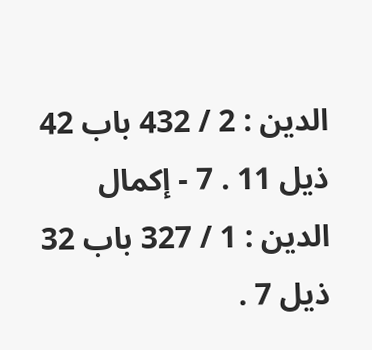الدين : 2 / 432 باب 42 ذيل 11 . 7 - إكمال الدين : 1 / 327 باب 32 ذيل 7 .